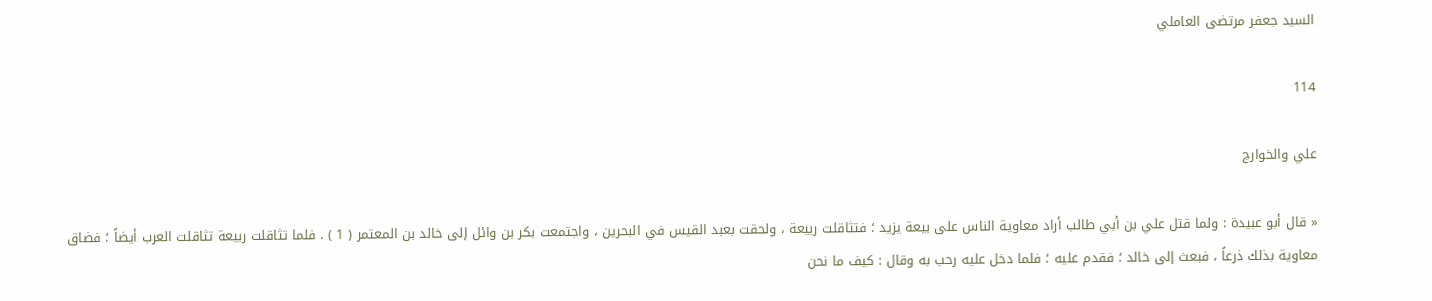السيد جعفر مرتضى العاملي

114

علي والخوارج

« قال أبو عبيدة : ولما قتل علي بن أبي طالب أراد معاوية الناس على بيعة يزيد ؛ فتثاقلت ربيعة ، ولحقت بعبد القيس في البحرين ، واجتمعت بكر بن وائل إلى خالد بن المعتمر ( 1 ) . فلما تثاقلت ربيعة تثاقلت العرب أيضاً ؛ فضاق معاوية بذلك ذرعاً ، فبعث إلى خالد ؛ فقدم عليه ؛ فلما دخل عليه رحب به وقال : كيف ما نحن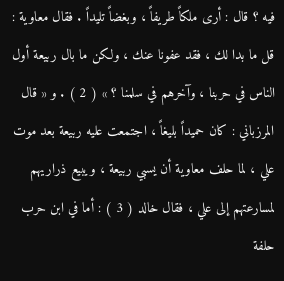فيه ؟ قال : أرى ملكاً طريفاً ، وبغضاً تليداً . فقال معاوية : قل ما بدا لك ، فقد عفونا عنك ، ولكن ما بال ربيعة أول الناس في حربنا ، وآخرهم في سلمنا ؟ » ( 2 ) . و « قال المرزباني : كان حميداً بليغاً ، اجتمعت عليه ربيعة بعد موت علي ، لما حلف معاوية أن يسبي ربيعة ، ويبيع ذراريهم لمسارعتهم إلى علي ، فقال خالد ( 3 ) : أما في ابن حرب حلفة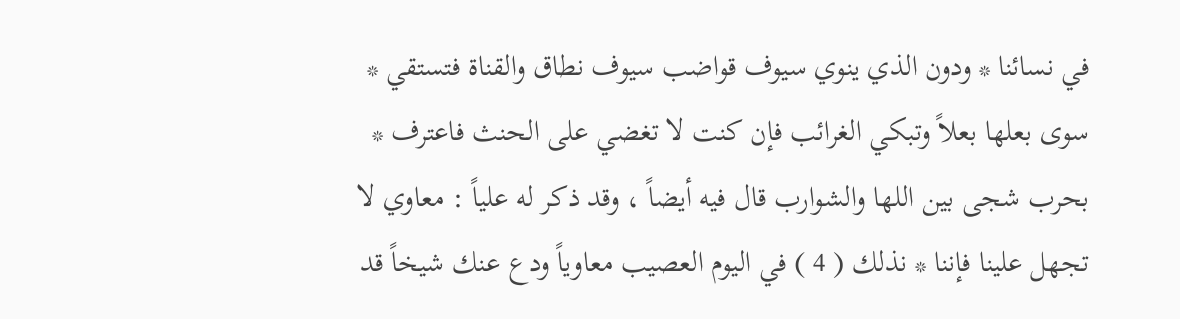في نسائنا * ودون الذي ينوي سيوف قواضب سيوف نطاق والقناة فتستقي * سوى بعلها بعلاً وتبكي الغرائب فإن كنت لا تغضي على الحنث فاعترف * بحرب شجى بين اللها والشوارب قال فيه أيضاً ، وقد ذكر له علياً : معاوي لا تجهل علينا فإننا * نذلك ( 4 ) في اليوم العصيب معاوياً ودع عنك شيخاً قد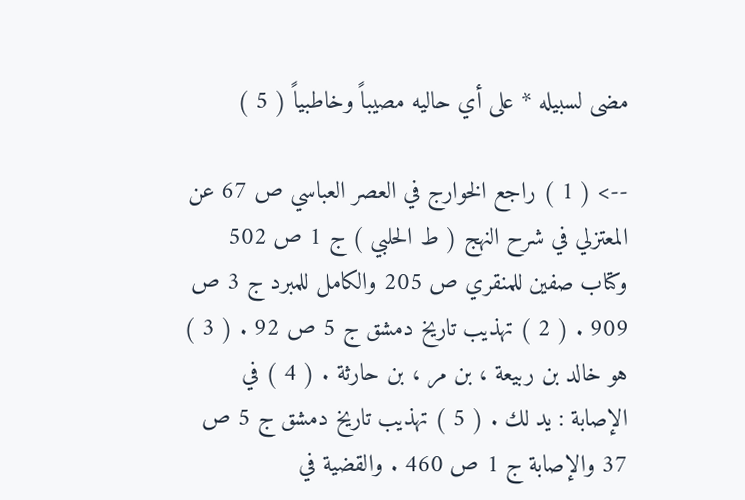مضى لسبيله * على أي حاليه مصيباً وخاطبياً ( 5 )

--> ( 1 ) راجع الخوارج في العصر العباسي ص 67 عن المعتزلي في شرح النهج ( ط الحلبي ) ج 1 ص 502 وكتاب صفين للمنقري ص 205 والكامل للمبرد ج 3 ص 909 . ( 2 ) تهذيب تاريخ دمشق ج 5 ص 92 . ( 3 ) هو خالد بن ربيعة ، بن مر ، بن حارثة . ( 4 ) في الإصابة : يد لك . ( 5 ) تهذيب تاريخ دمشق ج 5 ص 37 والإصابة ج 1 ص 460 . والقضية في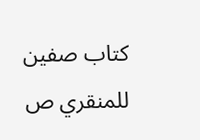كتاب صفين للمنقري ص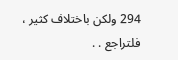294 ولكن باختلاف كثير ، فلتراجع . .